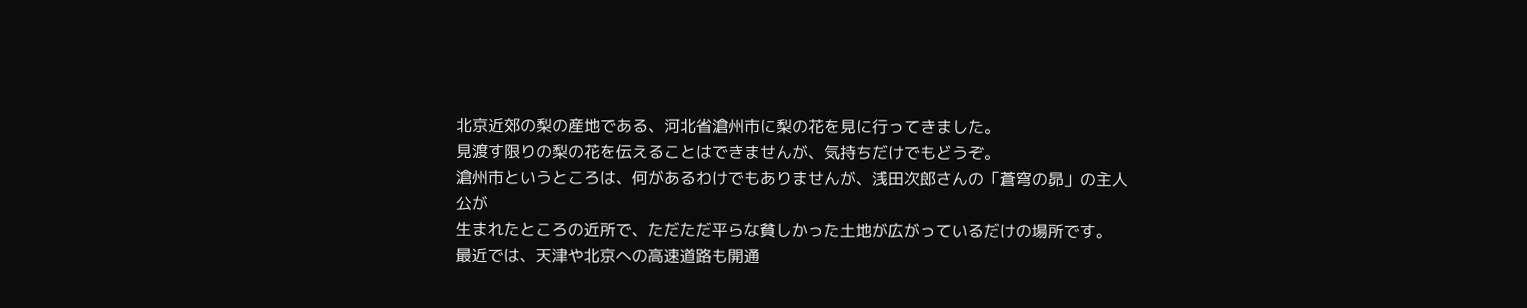北京近郊の梨の産地である、河北省滄州市に梨の花を見に行ってきました。
見渡す限りの梨の花を伝えることはできませんが、気持ちだけでもどうぞ。
滄州市というところは、何があるわけでもありませんが、浅田次郎さんの「蒼穹の昴」の主人公が
生まれたところの近所で、ただただ平らな貧しかった土地が広がっているだけの場所です。
最近では、天津や北京への高速道路も開通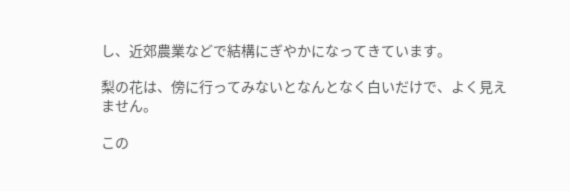し、近郊農業などで結構にぎやかになってきています。

梨の花は、傍に行ってみないとなんとなく白いだけで、よく見えません。

この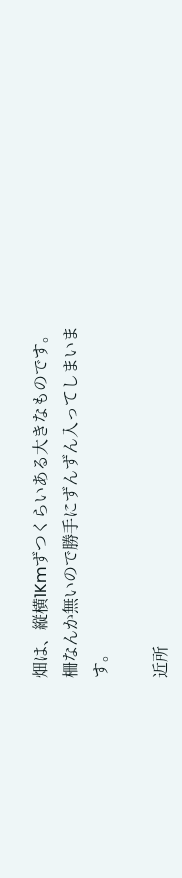畑は、縦横1Kmずつくらいある大きなものです。柵なんか無いので勝手にずんずん入ってしまいます。

近所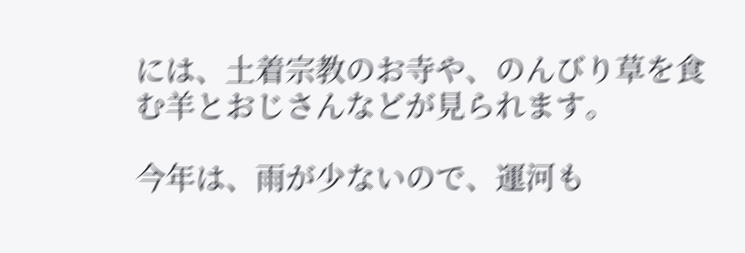には、土着宗教のお寺や、のんびり草を食む羊とおじさんなどが見られます。

今年は、雨が少ないので、運河も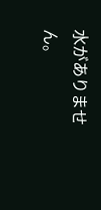水がありません。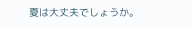夏は大丈夫でしょうか。